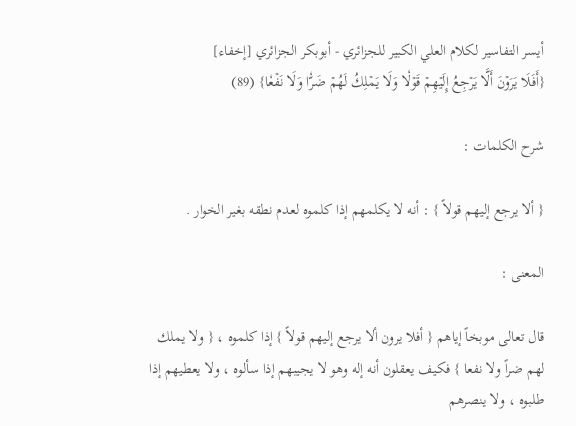أيسر التفاسير لكلام العلي الكبير للجزائري - أبوبكر الجزائري [إخفاء]
{أَفَلَا يَرَوۡنَ أَلَّا يَرۡجِعُ إِلَيۡهِمۡ قَوۡلٗا وَلَا يَمۡلِكُ لَهُمۡ ضَرّٗا وَلَا نَفۡعٗا} (89)

شرح الكلمات :

{ ألا يرجع إليهم قولاً } : أنه لا يكلمهم إذا كلموه لعدم نطقه بغير الخوار .

المعنى :

قال تعالى موبخاً إياهم { أفلا يرون ألا يرجع إليهم قولاً } إذا كلموه ، { ولا يملك لهم ضراً ولا نفعا } فكيف يعقلون أنه إله وهو لا يجيبهم إذا سألوه ، ولا يعطيهم إذا طلبوه ، ولا ينصرهم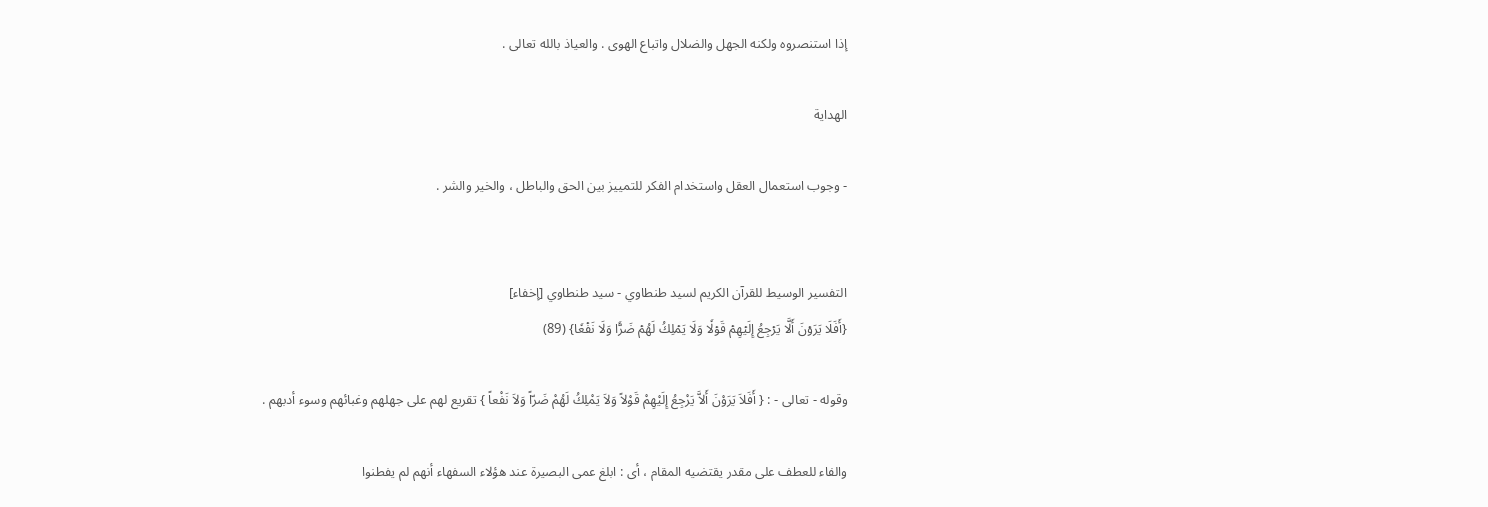إذا استنصروه ولكنه الجهل والضلال واتباع الهوى . والعياذ بالله تعالى .

الهداية

- وجوب استعمال العقل واستخدام الفكر للتمييز بين الحق والباطل ، والخير والشر .


التفسير الوسيط للقرآن الكريم لسيد طنطاوي - سيد طنطاوي [إخفاء]
{أَفَلَا يَرَوۡنَ أَلَّا يَرۡجِعُ إِلَيۡهِمۡ قَوۡلٗا وَلَا يَمۡلِكُ لَهُمۡ ضَرّٗا وَلَا نَفۡعٗا} (89)

وقوله - تعالى - : { أَفَلاَ يَرَوْنَ أَلاَّ يَرْجِعُ إِلَيْهِمْ قَوْلاً وَلاَ يَمْلِكُ لَهُمْ ضَرّاً وَلاَ نَفْعاً } تقريع لهم على جهلهم وغبائهم وسوء أدبهم .

والفاء للعطف على مقدر يقتضيه المقام ، أى : ابلغ عمى البصيرة عند هؤلاء السفهاء أنهم لم يفطنوا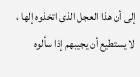إلى أن هذا العجل الذى اتخذوه إلها ، لا يستطيع أن يجيبهم إذا سألوه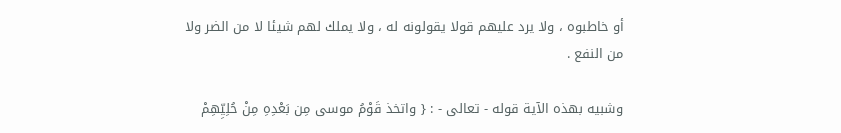أو خاطبوه ، ولا يرد عليهم قولا يقولونه له ، ولا يملك لهم شيئا لا من الضر ولا من النفع .

وشبيه بهذه الآية قوله - تعالى - : { واتخذ قَوْمُ موسى مِن بَعْدِهِ مِنْ حُلِيِّهِمْ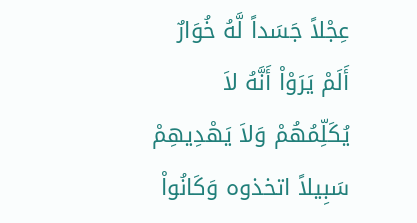عِجْلاً جَسَداً لَّهُ خُوَارٌ أَلَمْ يَرَوْاْ أَنَّهُ لاَ يُكَلِّمُهُمْ وَلاَ يَهْدِيهِمْ سَبِيلاً اتخذوه وَكَانُواْ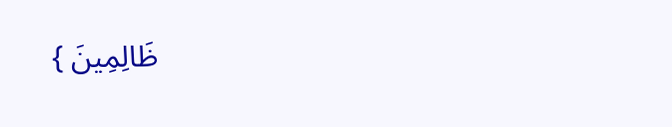ظَالِمِينَ }